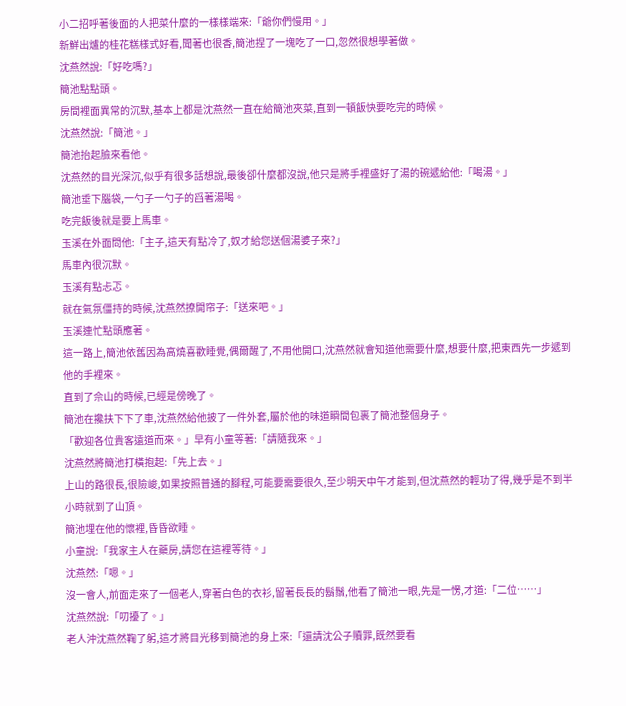小二招呼著後面的人把菜什麼的一樣樣端來:「爺你們慢用。」
新鮮出爐的桂花糕樣式好看,聞著也很香,簡池捏了一塊吃了一口,忽然很想學著做。
沈燕然說:「好吃嗎?」
簡池點點頭。
房間裡面異常的沉默,基本上都是沈燕然一直在給簡池夾菜,直到一頓飯快要吃完的時候。
沈燕然說:「簡池。」
簡池抬起臉來看他。
沈燕然的目光深沉,似乎有很多話想說,最後卻什麼都沒說,他只是將手裡盛好了湯的碗遞給他:「喝湯。」
簡池垂下腦袋,一勺子一勺子的舀著湯喝。
吃完飯後就是要上馬車。
玉溪在外面問他:「主子,這天有點冷了,奴才給您送個湯婆子來?」
馬車內很沉默。
玉溪有點忐忑。
就在氣氛僵持的時候,沈燕然撩開帘子:「送來吧。」
玉溪連忙點頭應著。
這一路上,簡池依舊因為高燒喜歡睡覺,偶爾醒了,不用他開口,沈燕然就會知道他需要什麼,想要什麼,把東西先一步遞到他的手裡來。
直到了佘山的時候,已經是傍晚了。
簡池在攙扶下下了車,沈燕然給他披了一件外套,屬於他的味道瞬間包裹了簡池整個身子。
「歡迎各位貴客遠道而來。」早有小童等著:「請隨我來。」
沈燕然將簡池打橫抱起:「先上去。」
上山的路很長,很險峻,如果按照普通的腳程,可能要需要很久,至少明天中午才能到,但沈燕然的輕功了得,幾乎是不到半小時就到了山頂。
簡池埋在他的懷裡,昏昏欲睡。
小童說:「我家主人在藥房,請您在這裡等待。」
沈燕然:「嗯。」
沒一會人,前面走來了一個老人,穿著白色的衣衫,留著長長的鬍鬚,他看了簡池一眼,先是一愣,才道:「二位……」
沈燕然說:「叨擾了。」
老人沖沈燕然鞠了躬,這才將目光移到簡池的身上來:「還請沈公子贖罪,既然要看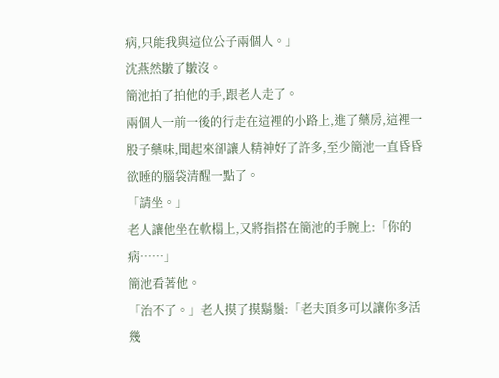病,只能我與這位公子兩個人。」
沈燕然皺了皺沒。
簡池拍了拍他的手,跟老人走了。
兩個人一前一後的行走在這裡的小路上,進了藥房,這裡一股子藥味,聞起來卻讓人精神好了許多,至少簡池一直昏昏欲睡的腦袋清醒一點了。
「請坐。」
老人讓他坐在軟榻上,又將指搭在簡池的手腕上:「你的病……」
簡池看著他。
「治不了。」老人摸了摸鬍鬚:「老夫頂多可以讓你多活幾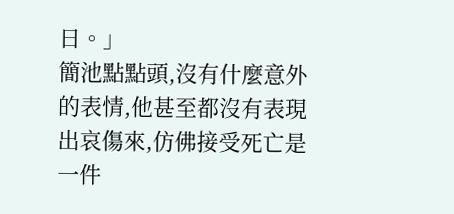日。」
簡池點點頭,沒有什麼意外的表情,他甚至都沒有表現出哀傷來,仿佛接受死亡是一件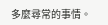多麼尋常的事情。